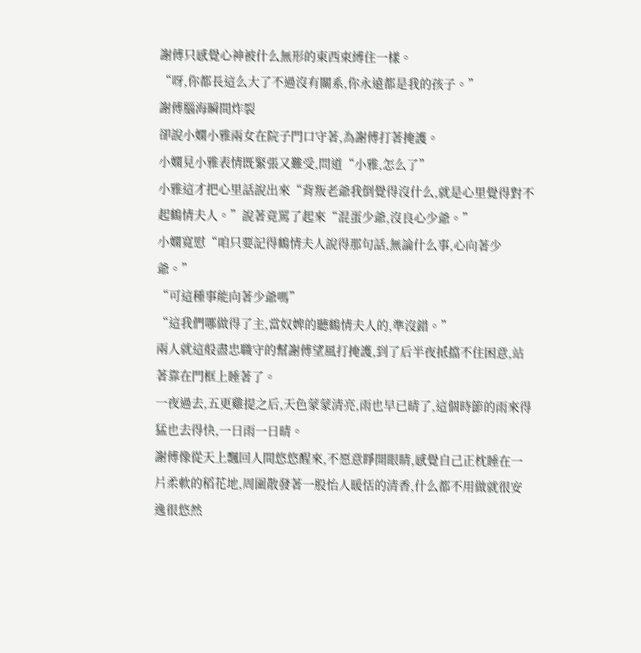謝傅只感覺心神被什么無形的東西束縛住一樣。
“呀,你都長這么大了不過沒有關系,你永遠都是我的孩子。”
謝傅腦海瞬間炸裂
卻說小嫻小雅兩女在院子門口守著,為謝傅打著掩護。
小嫻見小雅表情既緊張又難受,問道“小雅,怎么了”
小雅這才把心里話說出來“背叛老爺我倒覺得沒什么,就是心里覺得對不起鶴情夫人。”說著竟罵了起來“混蛋少爺,沒良心少爺。”
小嫻寬慰“咱只要記得鶴情夫人說得那句話,無論什么事,心向著少爺。”
“可這種事能向著少爺嗎”
“這我們哪做得了主,當奴婢的聽鶴情夫人的,準沒錯。”
兩人就這般盡忠職守的幫謝傅望風打掩護,到了后半夜抵擋不住困意,站著靠在門框上睡著了。
一夜過去,五更雞提之后,天色蒙蒙清亮,雨也早已晴了,這個時節的雨來得猛也去得快,一日雨一日晴。
謝傅像從天上飄回人間悠悠醒來,不愿意睜開眼睛,感覺自己正枕睡在一片柔軟的稻花地,周圍散發著一股怡人暖恬的清香,什么都不用做就很安逸很悠然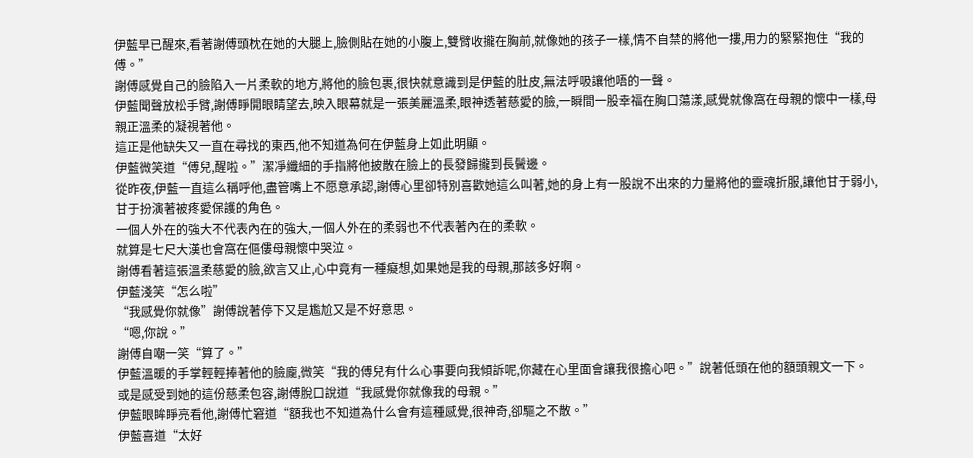伊藍早已醒來,看著謝傅頭枕在她的大腿上,臉側貼在她的小腹上,雙臂收攏在胸前,就像她的孩子一樣,情不自禁的將他一摟,用力的緊緊抱住“我的傅。”
謝傅感覺自己的臉陷入一片柔軟的地方,將他的臉包裹,很快就意識到是伊藍的肚皮,無法呼吸讓他唔的一聲。
伊藍聞聲放松手臂,謝傅睜開眼睛望去,映入眼幕就是一張美麗溫柔,眼神透著慈愛的臉,一瞬間一股幸福在胸口蕩漾,感覺就像窩在母親的懷中一樣,母親正溫柔的凝視著他。
這正是他缺失又一直在尋找的東西,他不知道為何在伊藍身上如此明顯。
伊藍微笑道“傅兒,醒啦。”潔凈纖細的手指將他披散在臉上的長發歸攏到長鬢邊。
從昨夜,伊藍一直這么稱呼他,盡管嘴上不愿意承認,謝傅心里卻特別喜歡她這么叫著,她的身上有一股說不出來的力量將他的靈魂折服,讓他甘于弱小,甘于扮演著被疼愛保護的角色。
一個人外在的強大不代表內在的強大,一個人外在的柔弱也不代表著內在的柔軟。
就算是七尺大漢也會窩在傴僂母親懷中哭泣。
謝傅看著這張溫柔慈愛的臉,欲言又止,心中竟有一種癡想,如果她是我的母親,那該多好啊。
伊藍淺笑“怎么啦”
“我感覺你就像”謝傅說著停下又是尷尬又是不好意思。
“嗯,你說。”
謝傅自嘲一笑“算了。”
伊藍溫暖的手掌輕輕捧著他的臉龐,微笑“我的傅兒有什么心事要向我傾訴呢,你藏在心里面會讓我很擔心吧。”說著低頭在他的額頭親文一下。
或是感受到她的這份慈柔包容,謝傅脫口說道“我感覺你就像我的母親。”
伊藍眼眸睜亮看他,謝傅忙窘道“額我也不知道為什么會有這種感覺,很神奇,卻驅之不散。”
伊藍喜道“太好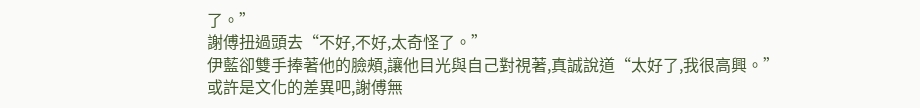了。”
謝傅扭過頭去“不好,不好,太奇怪了。”
伊藍卻雙手捧著他的臉頰,讓他目光與自己對視著,真誠說道“太好了,我很高興。”
或許是文化的差異吧,謝傅無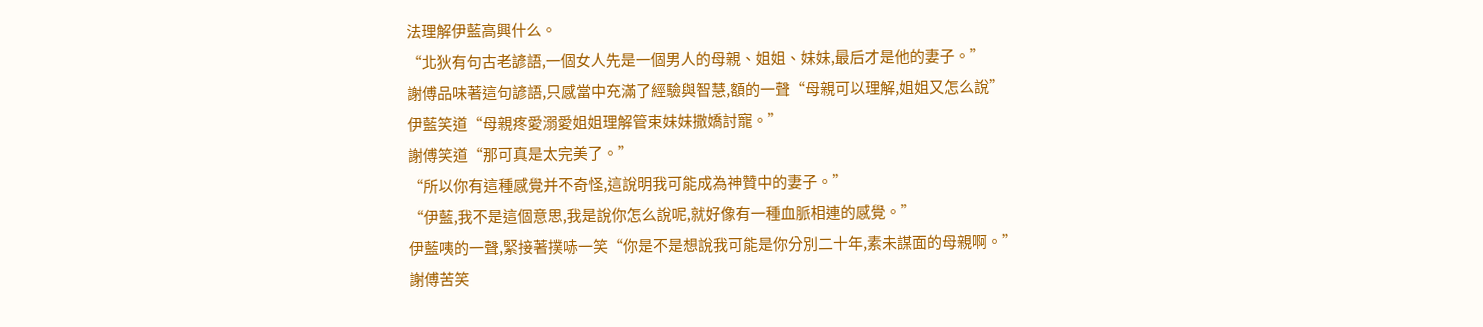法理解伊藍高興什么。
“北狄有句古老諺語,一個女人先是一個男人的母親、姐姐、妹妹,最后才是他的妻子。”
謝傅品味著這句諺語,只感當中充滿了經驗與智慧,額的一聲“母親可以理解,姐姐又怎么說”
伊藍笑道“母親疼愛溺愛姐姐理解管束妹妹撒嬌討寵。”
謝傅笑道“那可真是太完美了。”
“所以你有這種感覺并不奇怪,這說明我可能成為神贊中的妻子。”
“伊藍,我不是這個意思,我是說你怎么說呢,就好像有一種血脈相連的感覺。”
伊藍咦的一聲,緊接著撲哧一笑“你是不是想說我可能是你分別二十年,素未謀面的母親啊。”
謝傅苦笑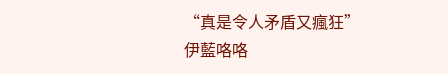“真是令人矛盾又瘋狂”
伊藍咯咯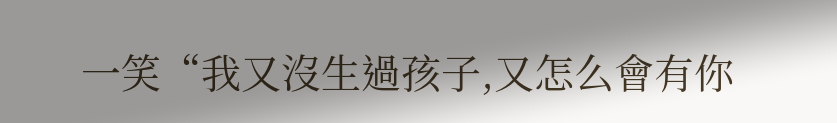一笑“我又沒生過孩子,又怎么會有你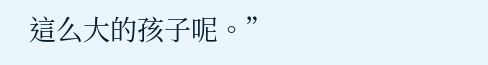這么大的孩子呢。”